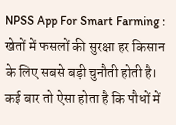NPSS App For Smart Farming : खेतों में फसलों की सुरक्षा हर किसान के लिए सबसे बड़ी चुनौती होती है। कई बार तो ऐसा होता है कि पौधों में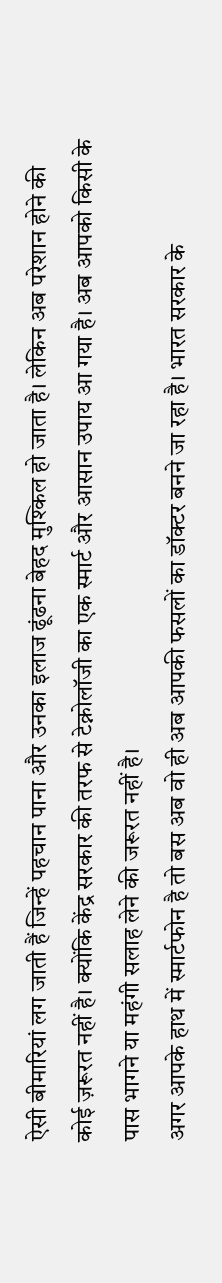ऐसी बीमारियां लग जाती हैं जिन्हें पहचान पाना और उनका इलाज ढूंढना बेहद मुश्किल हो जाता है। लेकिन अब परेशान होने की कोई ज़रूरत नहीं है। क्योंकि केंद्र सरकार की तरफ से टेक्नोलॉजी का एक स्मार्ट और आसान उपाय आ गया है। अब आपको किसी के पास भागने या महंगी सलाह लेने की जरूरत नहीं है।
अगर आपके हाथ में स्मार्टफोन है तो बस अब वो ही अब आपकी फसलों का डॉक्टर बनने जा रहा है। भारत सरकार के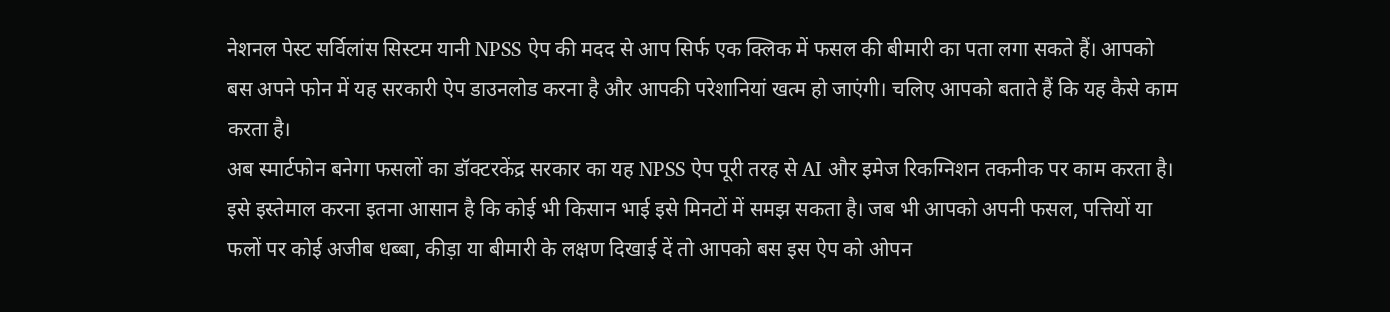नेशनल पेस्ट सर्विलांस सिस्टम यानी NPSS ऐप की मदद से आप सिर्फ एक क्लिक में फसल की बीमारी का पता लगा सकते हैं। आपको बस अपने फोन में यह सरकारी ऐप डाउनलोड करना है और आपकी परेशानियां खत्म हो जाएंगी। चलिए आपको बताते हैं कि यह कैसे काम करता है।
अब स्मार्टफोन बनेगा फसलों का डॉक्टरकेंद्र सरकार का यह NPSS ऐप पूरी तरह से AI और इमेज रिकग्निशन तकनीक पर काम करता है। इसे इस्तेमाल करना इतना आसान है कि कोई भी किसान भाई इसे मिनटों में समझ सकता है। जब भी आपको अपनी फसल, पत्तियों या फलों पर कोई अजीब धब्बा, कीड़ा या बीमारी के लक्षण दिखाई दें तो आपको बस इस ऐप को ओपन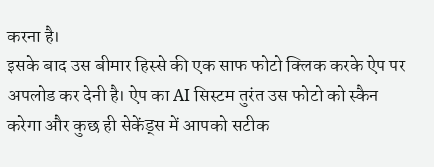करना है।
इसके बाद उस बीमार हिस्से की एक साफ फोटो क्लिक करके ऐप पर अपलोड कर देनी है। ऐप का AI सिस्टम तुरंत उस फोटो को स्कैन करेगा और कुछ ही सेकेंड्स में आपको सटीक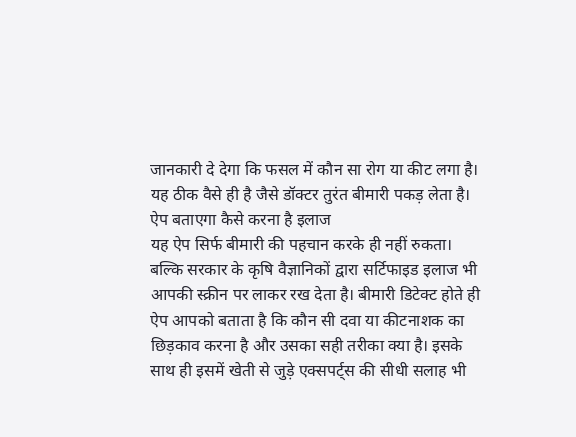जानकारी दे देगा कि फसल में कौन सा रोग या कीट लगा है। यह ठीक वैसे ही है जैसे डॉक्टर तुरंत बीमारी पकड़ लेता है।
ऐप बताएगा कैसे करना है इलाज
यह ऐप सिर्फ बीमारी की पहचान करके ही नहीं रुकता। बल्कि सरकार के कृषि वैज्ञानिकों द्वारा सर्टिफाइड इलाज भी आपकी स्क्रीन पर लाकर रख देता है। बीमारी डिटेक्ट होते ही ऐप आपको बताता है कि कौन सी दवा या कीटनाशक का छिड़काव करना है और उसका सही तरीका क्या है। इसके साथ ही इसमें खेती से जुड़े एक्सपर्ट्स की सीधी सलाह भी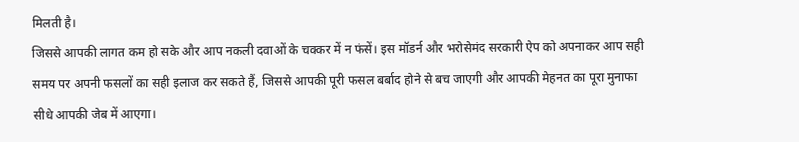मिलती है।
जिससे आपकी लागत कम हो सके और आप नकली दवाओं के चक्कर में न फंसें। इस मॉडर्न और भरोसेमंद सरकारी ऐप को अपनाकर आप सही समय पर अपनी फसलों का सही इलाज कर सकते हैं, जिससे आपकी पूरी फसल बर्बाद होने से बच जाएगी और आपकी मेहनत का पूरा मुनाफा सीधे आपकी जेब में आएगा।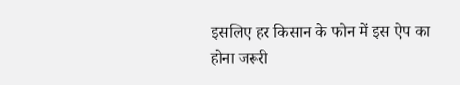इसलिए हर किसान के फोन में इस ऐप का होना जरूरी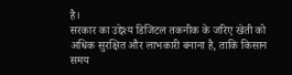है।
सरकार का उद्देश्य डिजिटल तकनीक के जरिए खेती को अधिक सुरक्षित और लाभकारी बनाना है, ताकि किसान समय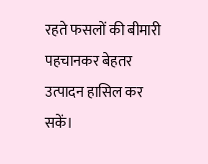रहते फसलों की बीमारी पहचानकर बेहतर उत्पादन हासिल कर सकें।